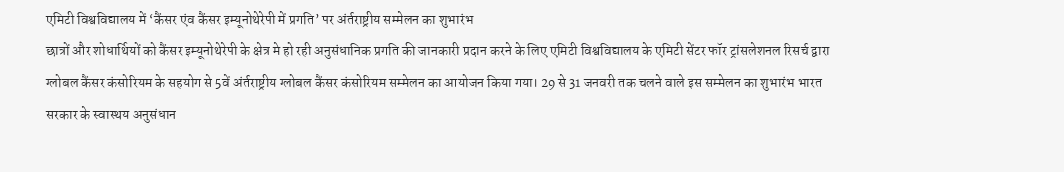एमिटी विश्वविद्यालय में ‘कैंसर एंव कैंसर इम्यूनोथेरेपी में प्रगति’ पर अंर्तराष्ट्रीय सम्मेलन का शुभारंभ
छात्रों और शोधार्थियों को कैंसर इम्यूनोथेरेपी के क्षेत्र मे हो रही अनुसंधानिक प्रगति की जानकारी प्रदान करने के लिए एमिटी विश्वविद्यालय के एमिटी सेंटर फॉर ट्रांसलेशनल रिसर्च द्वारा ग्लोबल कैंसर कंसोरियम के सहयोग से 5वें अंर्तराष्ट्रीय ग्लोबल कैंसर कंसोरियम सम्मेलन का आयोजन किया गया। 29 से 31 जनवरी तक चलने वाले इस सम्मेलन का शुभारंभ भारत सरकार के स्वास्थय अनुसंधान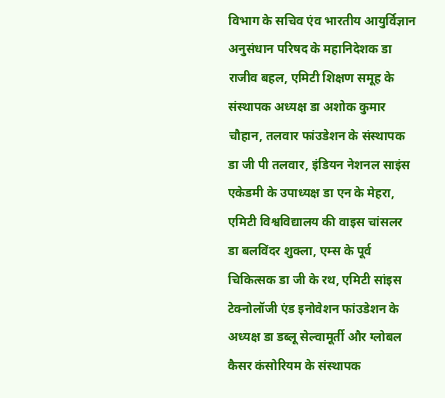विभाग के सचिव एंव भारतीय आयुर्विज्ञान अनुसंधान परिषद के महानिदेशक डा राजीव बहल, एमिटी शिक्षण समूह के संस्थापक अध्यक्ष डा अशोक कुमार चौहान, तलवार फांउडेशन के संस्थापक डा जी पी तलवार, इंडियन नेशनल साइंस एकेडमी के उपाध्यक्ष डा एन के मेहरा, एमिटी विश्वविद्यालय की वाइस चांसलर डा बलविंदर शुक्ला, एम्स के पूर्व चिकित्सक डा जी के रथ, एमिटी सांइस टेक्नोलॉजी एंड इनोवेशन फांउडेशन के अध्यक्ष डा डब्लू सेल्वामूर्ती और ग्लोबल कैसर कंसोरियम के संस्थापक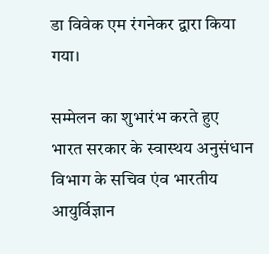डा विवेक एम रंगनेकर द्वारा किया गया।

सम्मेलन का शुभारंभ करते हुए भारत सरकार के स्वास्थय अनुसंधान विभाग के सचिव एंव भारतीय आयुर्विज्ञान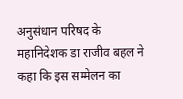अनुसंधान परिषद के महानिदेशक डा राजीव बहल ने कहा कि इस सम्मेलन का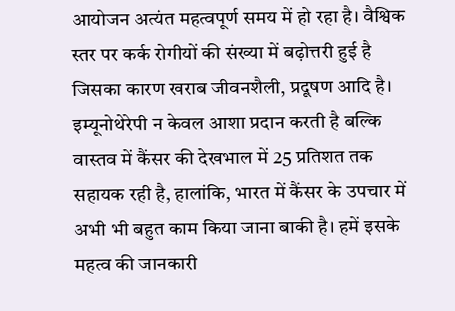आयोजन अत्यंत महत्वपूर्ण समय में हो रहा है। वैश्विक स्तर पर कर्क रोगीयों की संख्या में बढ़ोत्तरी हुई है जिसका कारण खराब जीवनशैली, प्रदूषण आदि है। इम्यूनोथेरेपी न केवल आशा प्रदान करती है बल्कि वास्तव में कैंसर की देखभाल में 25 प्रतिशत तक सहायक रही है, हालांकि, भारत में कैंसर के उपचार में अभी भी बहुत काम किया जाना बाकी है। हमें इसके महत्व की जानकारी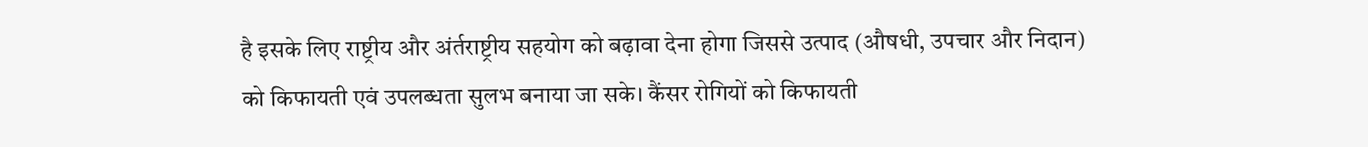है इसके लिए राष्ट्रीय और अंर्तराष्ट्रीय सहयोग को बढ़ावा देना होगा जिससे उत्पाद (औषधी, उपचार और निदान) को किफायती एवं उपलब्धता सुलभ बनाया जा सके। कैंसर रोगियों को किफायती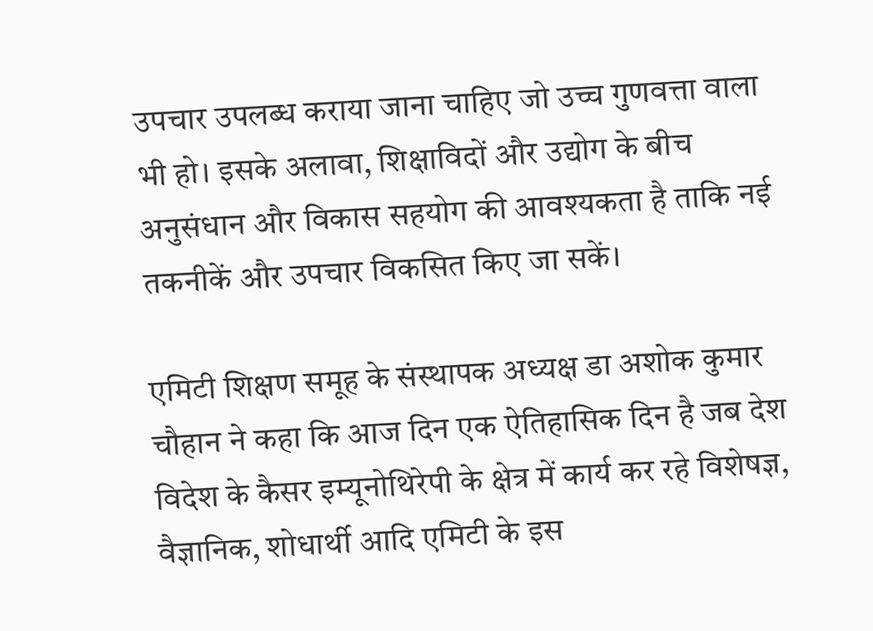उपचार उपलब्ध कराया जाना चाहिए जो उच्च गुणवत्ता वाला भी हो। इसके अलावा, शिक्षाविदों और उद्योग के बीच अनुसंधान और विकास सहयोग की आवश्यकता है ताकि नई तकनीकें और उपचार विकसित किए जा सकें।

एमिटी शिक्षण समूह के संस्थापक अध्यक्ष डा अशोक कुमार चौहान ने कहा कि आज दिन एक ऐतिहासिक दिन है जब देश विदेश के कैसर इम्यूनोथिरेपी के क्षेत्र में कार्य कर रहे विशेषज्ञ, वैज्ञानिक, शोधार्थी आदि एमिटी के इस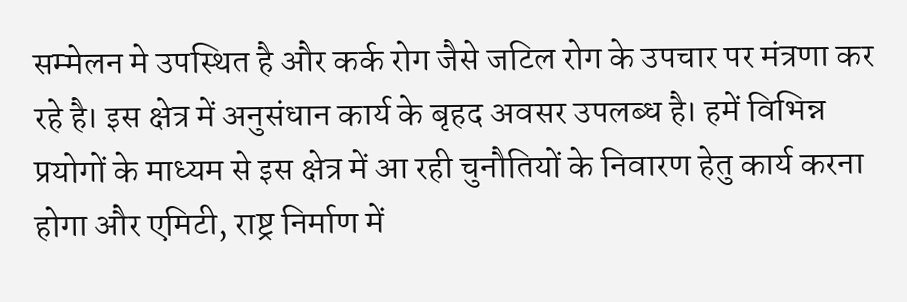सम्मेलन मे उपस्थित है और कर्क रोग जैसे जटिल रोग के उपचार पर मंत्रणा कर रहे है। इस क्षेत्र में अनुसंधान कार्य के बृहद अवसर उपलब्ध है। हमें विभिन्न प्रयोगों के माध्यम से इस क्षेत्र में आ रही चुनौतियों के निवारण हेतु कार्य करना होगा और एमिटी, राष्ट्र निर्माण में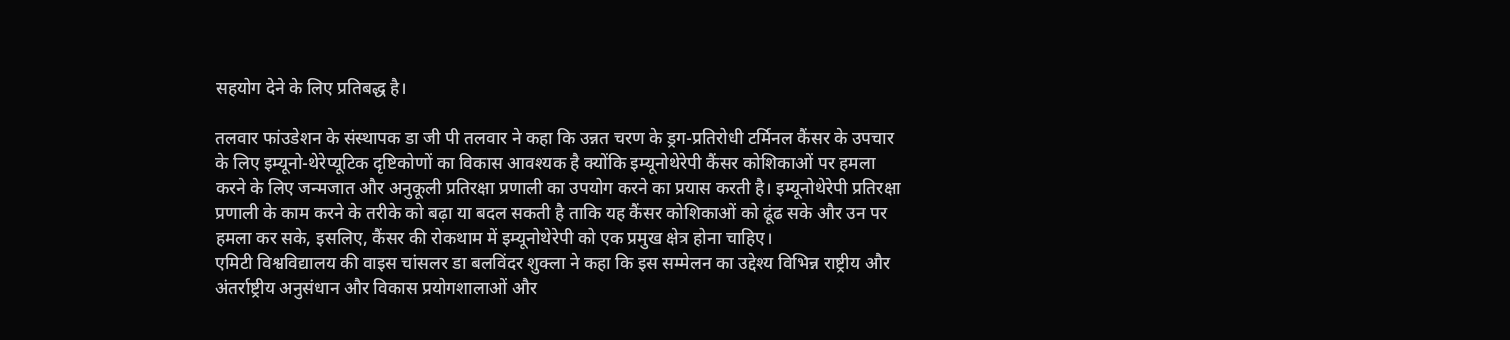सहयोग देने के लिए प्रतिबद्ध है।

तलवार फांउडेशन के संस्थापक डा जी पी तलवार ने कहा कि उन्नत चरण के ड्रग-प्रतिरोधी टर्मिनल कैंसर के उपचार के लिए इम्यूनो-थेरेप्यूटिक दृष्टिकोणों का विकास आवश्यक है क्योंकि इम्यूनोथेरेपी कैंसर कोशिकाओं पर हमला करने के लिए जन्मजात और अनुकूली प्रतिरक्षा प्रणाली का उपयोग करने का प्रयास करती है। इम्यूनोथेरेपी प्रतिरक्षा प्रणाली के काम करने के तरीके को बढ़ा या बदल सकती है ताकि यह कैंसर कोशिकाओं को ढूंढ सके और उन पर हमला कर सके, इसलिए, कैंसर की रोकथाम में इम्यूनोथेरेपी को एक प्रमुख क्षेत्र होना चाहिए।
एमिटी विश्वविद्यालय की वाइस चांसलर डा बलविंदर शुक्ला ने कहा कि इस सम्मेलन का उद्देश्य विभिन्न राष्ट्रीय और अंतर्राष्ट्रीय अनुसंधान और विकास प्रयोगशालाओं और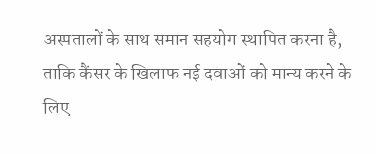अस्पतालों के साथ समान सहयोग स्थापित करना है, ताकि कैंसर के खिलाफ नई दवाओं को मान्य करने के लिए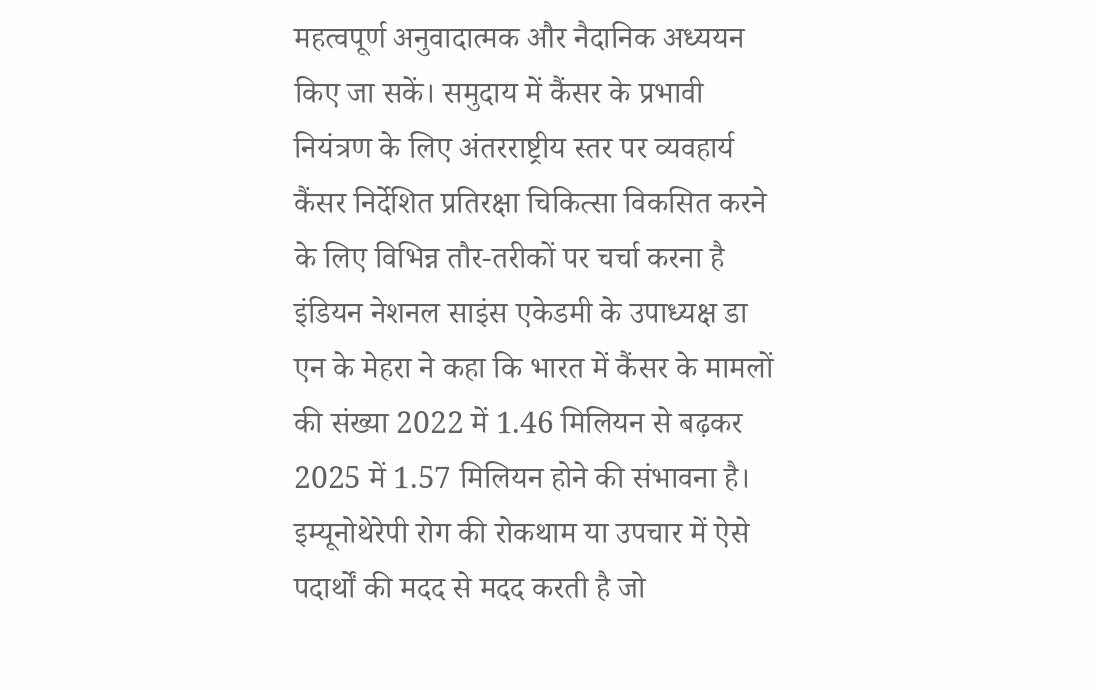महत्वपूर्ण अनुवादात्मक और नैदानिक अध्ययन किए जा सकें। समुदाय में कैंसर के प्रभावी नियंत्रण के लिए अंतरराष्ट्रीय स्तर पर व्यवहार्य कैंसर निर्देशित प्रतिरक्षा चिकित्सा विकसित करने के लिए विभिन्न तौर-तरीकों पर चर्चा करना है
इंडियन नेशनल साइंस एकेडमी के उपाध्यक्ष डा एन के मेहरा ने कहा कि भारत में कैंसर के मामलों की संख्या 2022 में 1.46 मिलियन से बढ़कर 2025 में 1.57 मिलियन होने की संभावना है। इम्यूनोथेरेपी रोग की रोकथाम या उपचार में ऐसे पदार्थों की मदद से मदद करती है जो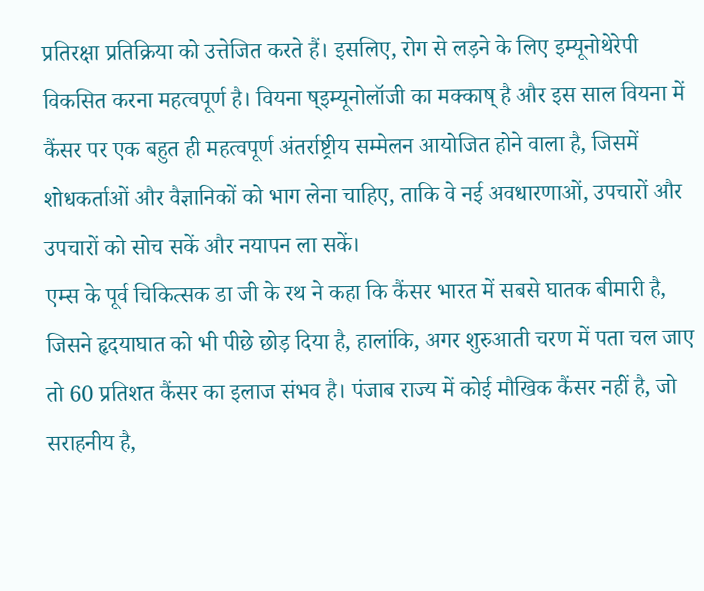प्रतिरक्षा प्रतिक्रिया को उत्तेजित करते हैं। इसलिए, रोग से लड़ने के लिए इम्यूनोथेरेपी विकसित करना महत्वपूर्ण है। वियना ष्इम्यूनोलॉजी का मक्काष् है और इस साल वियना में कैंसर पर एक बहुत ही महत्वपूर्ण अंतर्राष्ट्रीय सम्मेलन आयोजित होने वाला है, जिसमें शोधकर्ताओं और वैज्ञानिकों को भाग लेना चाहिए, ताकि वे नई अवधारणाओं, उपचारों और उपचारों को सोच सकें और नयापन ला सकें।
एम्स के पूर्व चिकित्सक डा जी के रथ ने कहा कि कैंसर भारत में सबसे घातक बीमारी है, जिसने हृदयाघात को भी पीछे छोड़ दिया है, हालांकि, अगर शुरुआती चरण में पता चल जाए तो 60 प्रतिशत कैंसर का इलाज संभव है। पंजाब राज्य में कोई मौखिक कैंसर नहीं है, जो सराहनीय है,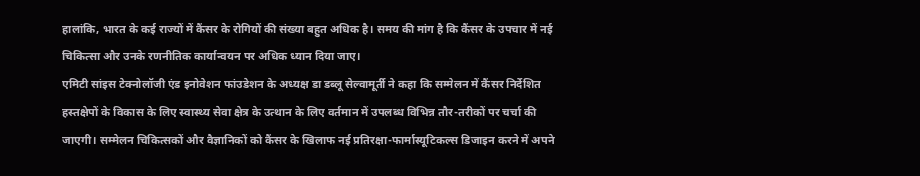हालांकि, भारत के कई राज्यों में कैंसर के रोगियों की संख्या बहुत अधिक है। समय की मांग है कि कैंसर के उपचार में नई चिकित्सा और उनके रणनीतिक कार्यान्वयन पर अधिक ध्यान दिया जाए।
एमिटी सांइस टेक्नोलॉजी एंड इनोवेशन फांउडेशन के अध्यक्ष डा डब्लू सेल्वामूर्ती ने कहा कि सम्मेलन में कैंसर निर्देशित हस्तक्षेपों के विकास के लिए स्वास्थ्य सेवा क्षेत्र के उत्थान के लिए वर्तमान में उपलब्ध विभिन्न तौर-तरीकों पर चर्चा की जाएगी। सम्मेलन चिकित्सकों और वैज्ञानिकों को कैंसर के खिलाफ नई प्रतिरक्षा-फार्मास्यूटिकल्स डिजाइन करने में अपने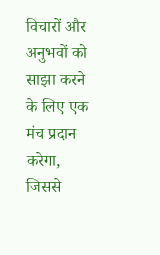विचारों और अनुभवों को साझा करने के लिए एक मंच प्रदान करेगा, जिससे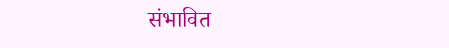संभावित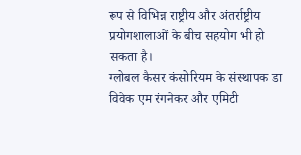रूप से विभिन्न राष्ट्रीय और अंतर्राष्ट्रीय प्रयोगशालाओं के बीच सहयोग भी हो सकता है।
ग्लोबल कैसर कंसोरियम के संस्थापक डा विवेक एम रंगनेकर और एमिटी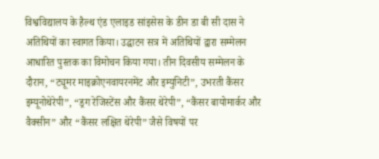विश्वविद्यालय के हैल्थ एंड एलाइड सांइसेस के डीन डा बी सी दास ने अतिथियों का स्वागत किया। उद्घाटन सत्र में अतिथियों द्वारा सम्मेलन आधारित पुस्तक का विमोचन किया गया। तीन दिवसीय सम्मेलन के दौरान, “ट्यूमर माइक्रोएनवायरनमेंट और इम्युनिटी”, उभरती कैंसर इम्यूनोथेरेपी”, “ड्रग रेजिस्टेंस और कैंसर थेरेपी”, “कैंसर बायोमार्कर और वैक्सीन” और “कैंसर लक्षित थेरेपी” जैसे विषयों पर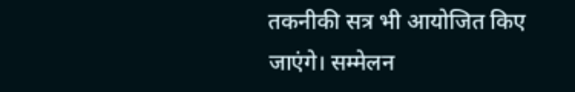तकनीकी सत्र भी आयोजित किए जाएंगे। सम्मेलन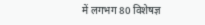में लगभग 80 विशेषज्ञ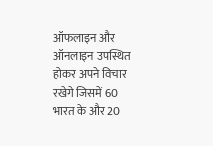ऑफलाइन और ऑनलाइन उपस्थित होकर अपने विचार रखेगे जिसमें 60 भारत के और 20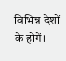विभिन्न देशों के होगें।